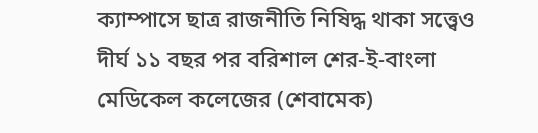ক্যাম্পাসে ছাত্র রাজনীতি নিষিদ্ধ থাকা সত্ত্বেও দীর্ঘ ১১ বছর পর বরিশাল শের-ই-বাংলা মেডিকেল কলেজের (শেবামেক)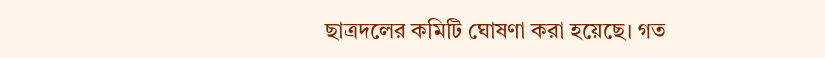ছাত্রদলের কমিটি ঘোষণা করা হয়েছে। গত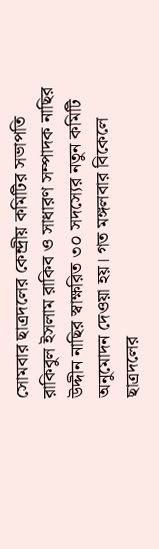সোমবার ছাত্রদলের কেন্দ্রীয় কমিটির সভাপতি রাকিবুল ইসলাম রাকিব ও সাধারণ সম্পাদক নাছির উদ্দীন নাছির স্বাক্ষরিত ৩০ সদস্যের নতুন কমিটি অনুমোদন দেওয়া হয়। গত মঙ্গলবার বিকেলে ছাত্রদলের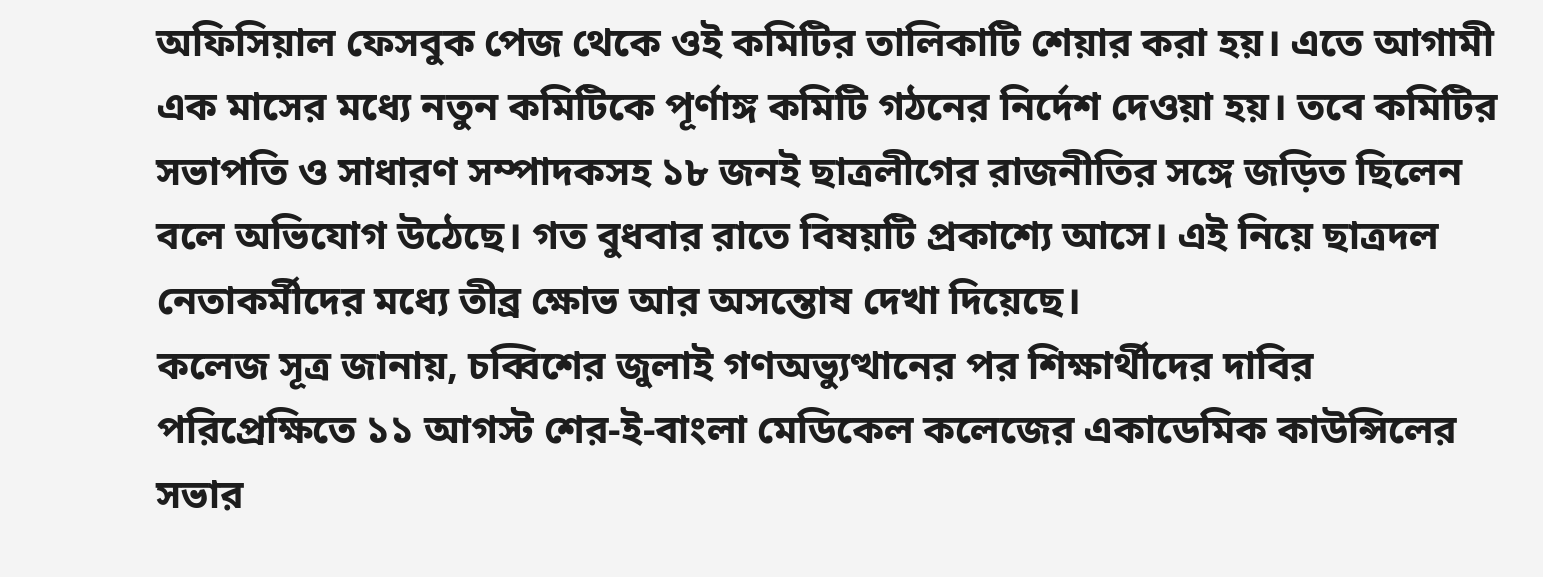অফিসিয়াল ফেসবুক পেজ থেকে ওই কমিটির তালিকাটি শেয়ার করা হয়। এতে আগামী এক মাসের মধ্যে নতুন কমিটিকে পূর্ণাঙ্গ কমিটি গঠনের নির্দেশ দেওয়া হয়। তবে কমিটির সভাপতি ও সাধারণ সম্পাদকসহ ১৮ জনই ছাত্রলীগের রাজনীতির সঙ্গে জড়িত ছিলেন বলে অভিযোগ উঠেছে। গত বুধবার রাতে বিষয়টি প্রকাশ্যে আসে। এই নিয়ে ছাত্রদল নেতাকর্মীদের মধ্যে তীব্র ক্ষোভ আর অসন্তোষ দেখা দিয়েছে।
কলেজ সূত্র জানায়, চব্বিশের জুলাই গণঅভ্যুত্থানের পর শিক্ষার্থীদের দাবির পরিপ্রেক্ষিতে ১১ আগস্ট শের-ই-বাংলা মেডিকেল কলেজের একাডেমিক কাউন্সিলের সভার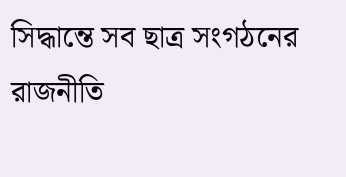সিদ্ধান্তে সব ছাত্র সংগঠনের রাজনীতি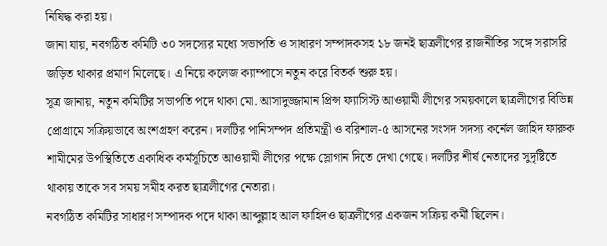নিষিদ্ধ করা হয়।
জানা যায়, নবগঠিত কমিটি ৩০ সদস্যের মধ্যে সভাপতি ও সাধারণ সম্পাদকসহ ১৮ জনই ছাত্রলীগের রাজনীতির সঙ্গে সরাসরি জড়িত থাকার প্রমাণ মিলেছে। এ নিয়ে কলেজ ক্যাম্পাসে নতুন করে বিতর্ক শুরু হয়।
সূত্র জানায়, নতুন কমিটির সভাপতি পদে থাকা মো. আসাদুজ্জামান প্রিন্স ফ্যাসিস্ট আওয়ামী লীগের সময়কালে ছাত্রলীগের বিভিন্ন প্রোগ্রামে সক্রিয়ভাবে অংশগ্রহণ করেন। দলটির পানিসম্পদ প্রতিমন্ত্রী ও বরিশাল-৫ আসনের সংসদ সদস্য কর্নেল জাহিদ ফারুক শামীমের উপস্থিতিতে একাধিক কর্মসূচিতে আওয়ামী লীগের পক্ষে স্লোগান দিতে দেখা গেছে। দলটির শীর্ষ নেতাদের সুদৃষ্টিতে থাকায় তাকে সব সময় সমীহ করত ছাত্রলীগের নেতারা।
নবগঠিত কমিটির সাধারণ সম্পাদক পদে থাকা আব্দুল্লাহ আল ফাহিদও ছাত্রলীগের একজন সক্রিয় কর্মী ছিলেন।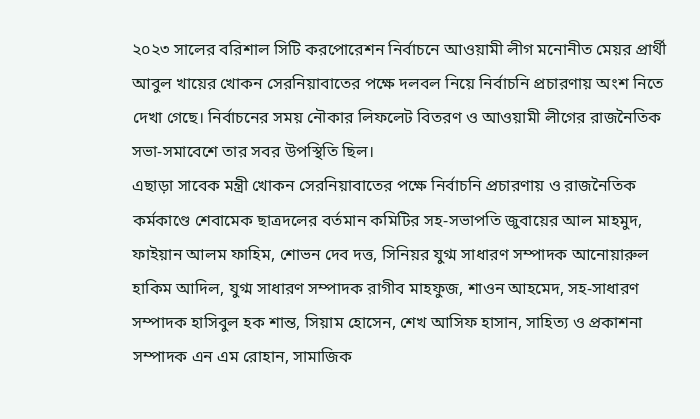২০২৩ সালের বরিশাল সিটি করপোরেশন নির্বাচনে আওয়ামী লীগ মনোনীত মেয়র প্রার্থী আবুল খায়ের খোকন সেরনিয়াবাতের পক্ষে দলবল নিয়ে নির্বাচনি প্রচারণায় অংশ নিতে দেখা গেছে। নির্বাচনের সময় নৌকার লিফলেট বিতরণ ও আওয়ামী লীগের রাজনৈতিক সভা-সমাবেশে তার সবর উপস্থিতি ছিল।
এছাড়া সাবেক মন্ত্রী খোকন সেরনিয়াবাতের পক্ষে নির্বাচনি প্রচারণায় ও রাজনৈতিক কর্মকাণ্ডে শেবামেক ছাত্রদলের বর্তমান কমিটির সহ-সভাপতি জুবায়ের আল মাহমুদ, ফাইয়ান আলম ফাহিম, শোভন দেব দত্ত, সিনিয়র যুগ্ম সাধারণ সম্পাদক আনোয়ারুল হাকিম আদিল, যুগ্ম সাধারণ সম্পাদক রাগীব মাহফুজ, শাওন আহমেদ, সহ-সাধারণ সম্পাদক হাসিবুল হক শান্ত, সিয়াম হোসেন, শেখ আসিফ হাসান, সাহিত্য ও প্রকাশনা সম্পাদক এন এম রোহান, সামাজিক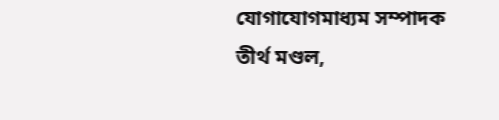যোগাযোগমাধ্যম সম্পাদক তীর্থ মণ্ডল,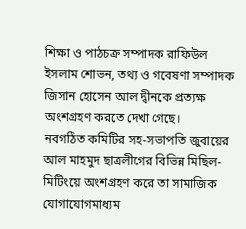শিক্ষা ও পাঠচক্র সম্পাদক রাফিউল ইসলাম শোভন, তথ্য ও গবেষণা সম্পাদক জিসান হোসেন আল দ্বীনকে প্রত্যক্ষ অংশগ্রহণ করতে দেখা গেছে।
নবগঠিত কমিটির সহ-সভাপতি জুবায়ের আল মাহমুদ ছাত্রলীগের বিভিন্ন মিছিল-মিটিংয়ে অংশগ্রহণ করে তা সামাজিক যোগাযোগমাধ্যম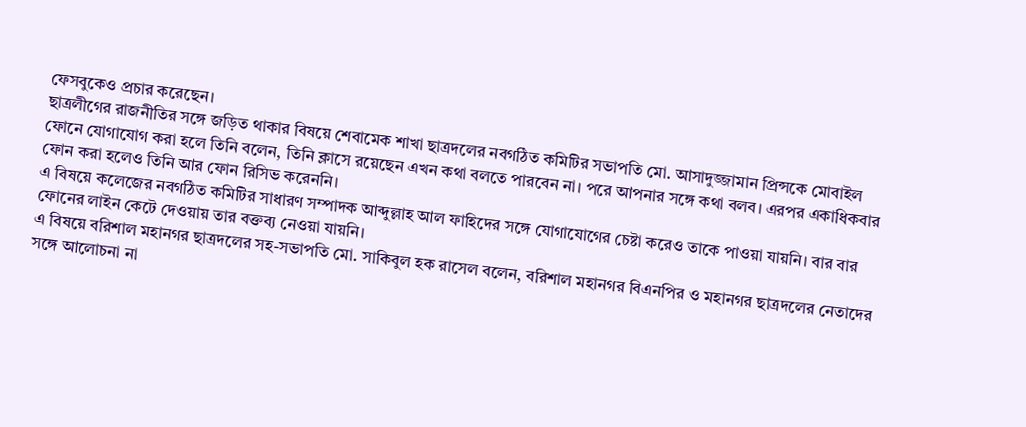ফেসবুকেও প্রচার করেছেন।
ছাত্রলীগের রাজনীতির সঙ্গে জড়িত থাকার বিষয়ে শেবামেক শাখা ছাত্রদলের নবগঠিত কমিটির সভাপতি মো. আসাদুজ্জামান প্রিন্সকে মোবাইল ফোনে যোগাযোগ করা হলে তিনি বলেন, তিনি ক্লাসে রয়েছেন এখন কথা বলতে পারবেন না। পরে আপনার সঙ্গে কথা বলব। এরপর একাধিকবার ফোন করা হলেও তিনি আর ফোন রিসিভ করেননি।
এ বিষয়ে কলেজের নবগঠিত কমিটির সাধারণ সম্পাদক আব্দুল্লাহ আল ফাহিদের সঙ্গে যোগাযোগের চেষ্টা করেও তাকে পাওয়া যায়নি। বার বার ফোনের লাইন কেটে দেওয়ায় তার বক্তব্য নেওয়া যায়নি।
এ বিষয়ে বরিশাল মহানগর ছাত্রদলের সহ-সভাপতি মো. সাকিবুল হক রাসেল বলেন, বরিশাল মহানগর বিএনপির ও মহানগর ছাত্রদলের নেতাদের সঙ্গে আলোচনা না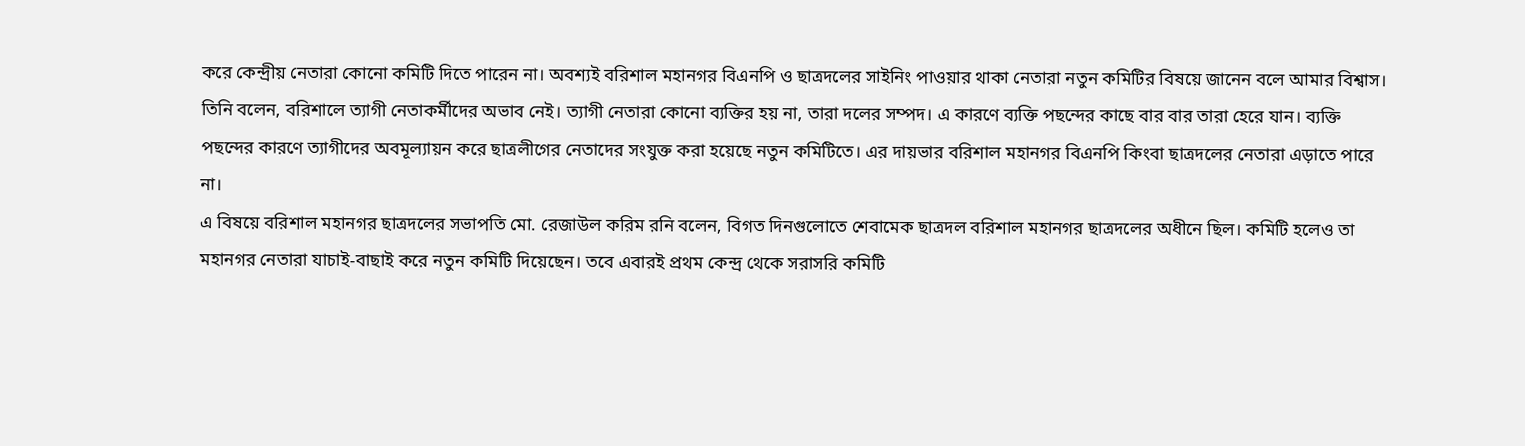করে কেন্দ্রীয় নেতারা কোনো কমিটি দিতে পারেন না। অবশ্যই বরিশাল মহানগর বিএনপি ও ছাত্রদলের সাইনিং পাওয়ার থাকা নেতারা নতুন কমিটির বিষয়ে জানেন বলে আমার বিশ্বাস।
তিনি বলেন, বরিশালে ত্যাগী নেতাকর্মীদের অভাব নেই। ত্যাগী নেতারা কোনো ব্যক্তির হয় না, তারা দলের সম্পদ। এ কারণে ব্যক্তি পছন্দের কাছে বার বার তারা হেরে যান। ব্যক্তি পছন্দের কারণে ত্যাগীদের অবমূল্যায়ন করে ছাত্রলীগের নেতাদের সংযুক্ত করা হয়েছে নতুন কমিটিতে। এর দায়ভার বরিশাল মহানগর বিএনপি কিংবা ছাত্রদলের নেতারা এড়াতে পারে না।
এ বিষয়ে বরিশাল মহানগর ছাত্রদলের সভাপতি মো. রেজাউল করিম রনি বলেন, বিগত দিনগুলোতে শেবামেক ছাত্রদল বরিশাল মহানগর ছাত্রদলের অধীনে ছিল। কমিটি হলেও তা মহানগর নেতারা যাচাই-বাছাই করে নতুন কমিটি দিয়েছেন। তবে এবারই প্রথম কেন্দ্র থেকে সরাসরি কমিটি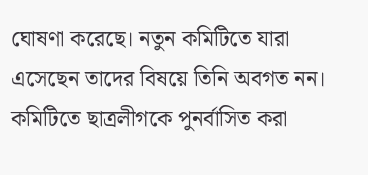ঘোষণা করেছে। নতুন কমিটিতে যারা এসেছেন তাদের বিষয়ে তিনি অবগত নন। কমিটিতে ছাত্রলীগকে পুনর্বাসিত করা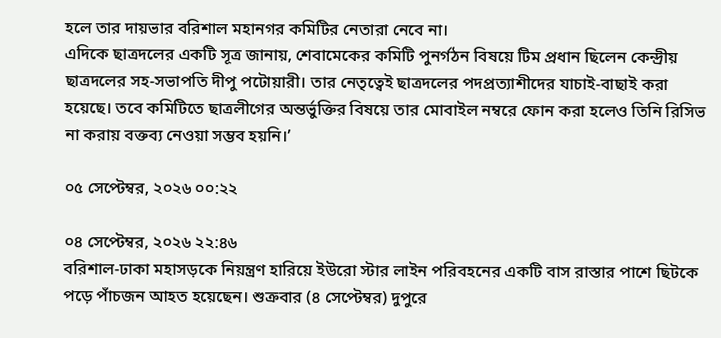হলে তার দায়ভার বরিশাল মহানগর কমিটির নেতারা নেবে না।
এদিকে ছাত্রদলের একটি সূত্র জানায়, শেবামেকের কমিটি পুনর্গঠন বিষয়ে টিম প্রধান ছিলেন কেন্দ্রীয় ছাত্রদলের সহ-সভাপতি দীপু পটোয়ারী। তার নেতৃত্বেই ছাত্রদলের পদপ্রত্যাশীদের যাচাই-বাছাই করা হয়েছে। তবে কমিটিতে ছাত্রলীগের অন্তর্ভুক্তির বিষয়ে তার মোবাইল নম্বরে ফোন করা হলেও তিনি রিসিভ না করায় বক্তব্য নেওয়া সম্ভব হয়নি।’

০৫ সেপ্টেম্বর, ২০২৬ ০০:২২

০৪ সেপ্টেম্বর, ২০২৬ ২২:৪৬
বরিশাল-ঢাকা মহাসড়কে নিয়ন্ত্রণ হারিয়ে ইউরো স্টার লাইন পরিবহনের একটি বাস রাস্তার পাশে ছিটকে পড়ে পাঁচজন আহত হয়েছেন। শুক্রবার (৪ সেপ্টেম্বর) দুপুরে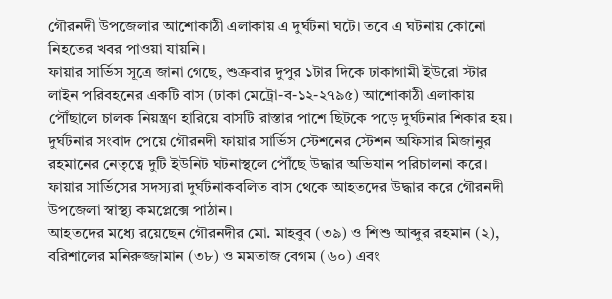গৌরনদী উপজেলার আশোকাঠী এলাকায় এ দুর্ঘটনা ঘটে। তবে এ ঘটনায় কোনো নিহতের খবর পাওয়া যায়নি।
ফায়ার সার্ভিস সূত্রে জানা গেছে, শুক্রবার দুপুর ১টার দিকে ঢাকাগামী ইউরো স্টার লাইন পরিবহনের একটি বাস (ঢাকা মেট্রো-ব-১২-২৭৯৫) আশোকাঠী এলাকায় পৌঁছালে চালক নিয়ন্ত্রণ হারিয়ে বাসটি রাস্তার পাশে ছিটকে পড়ে দুর্ঘটনার শিকার হয়।
দুর্ঘটনার সংবাদ পেয়ে গৌরনদী ফায়ার সার্ভিস স্টেশনের স্টেশন অফিসার মিজানুর রহমানের নেতৃত্বে দুটি ইউনিট ঘটনাস্থলে পৌঁছে উদ্ধার অভিযান পরিচালনা করে। ফায়ার সার্ভিসের সদস্যরা দুর্ঘটনাকবলিত বাস থেকে আহতদের উদ্ধার করে গৌরনদী উপজেলা স্বাস্থ্য কমপ্লেক্সে পাঠান।
আহতদের মধ্যে রয়েছেন গৌরনদীর মো. মাহবুব (৩৯) ও শিশু আব্দুর রহমান (২), বরিশালের মনিরুজ্জামান (৩৮) ও মমতাজ বেগম (৬০) এবং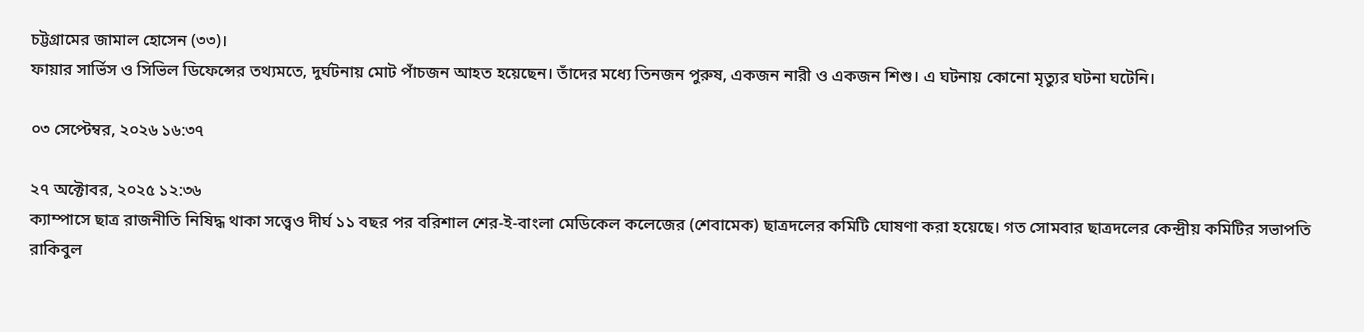চট্টগ্রামের জামাল হোসেন (৩৩)।
ফায়ার সার্ভিস ও সিভিল ডিফেন্সের তথ্যমতে, দুর্ঘটনায় মোট পাঁচজন আহত হয়েছেন। তাঁদের মধ্যে তিনজন পুরুষ, একজন নারী ও একজন শিশু। এ ঘটনায় কোনো মৃত্যুর ঘটনা ঘটেনি।

০৩ সেপ্টেম্বর, ২০২৬ ১৬:৩৭

২৭ অক্টোবর, ২০২৫ ১২:৩৬
ক্যাম্পাসে ছাত্র রাজনীতি নিষিদ্ধ থাকা সত্ত্বেও দীর্ঘ ১১ বছর পর বরিশাল শের-ই-বাংলা মেডিকেল কলেজের (শেবামেক) ছাত্রদলের কমিটি ঘোষণা করা হয়েছে। গত সোমবার ছাত্রদলের কেন্দ্রীয় কমিটির সভাপতি রাকিবুল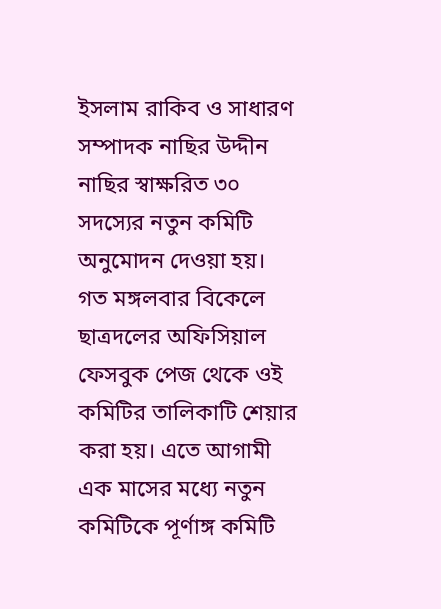ইসলাম রাকিব ও সাধারণ সম্পাদক নাছির উদ্দীন নাছির স্বাক্ষরিত ৩০ সদস্যের নতুন কমিটি অনুমোদন দেওয়া হয়। গত মঙ্গলবার বিকেলে ছাত্রদলের অফিসিয়াল ফেসবুক পেজ থেকে ওই কমিটির তালিকাটি শেয়ার করা হয়। এতে আগামী এক মাসের মধ্যে নতুন কমিটিকে পূর্ণাঙ্গ কমিটি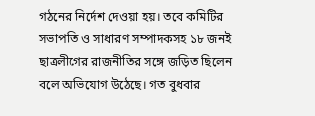গঠনের নির্দেশ দেওয়া হয়। তবে কমিটির সভাপতি ও সাধারণ সম্পাদকসহ ১৮ জনই ছাত্রলীগের রাজনীতির সঙ্গে জড়িত ছিলেন বলে অভিযোগ উঠেছে। গত বুধবার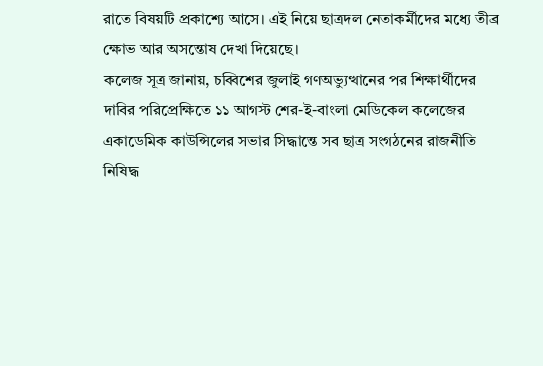রাতে বিষয়টি প্রকাশ্যে আসে। এই নিয়ে ছাত্রদল নেতাকর্মীদের মধ্যে তীব্র ক্ষোভ আর অসন্তোষ দেখা দিয়েছে।
কলেজ সূত্র জানায়, চব্বিশের জুলাই গণঅভ্যুত্থানের পর শিক্ষার্থীদের দাবির পরিপ্রেক্ষিতে ১১ আগস্ট শের-ই-বাংলা মেডিকেল কলেজের একাডেমিক কাউন্সিলের সভার সিদ্ধান্তে সব ছাত্র সংগঠনের রাজনীতি নিষিদ্ধ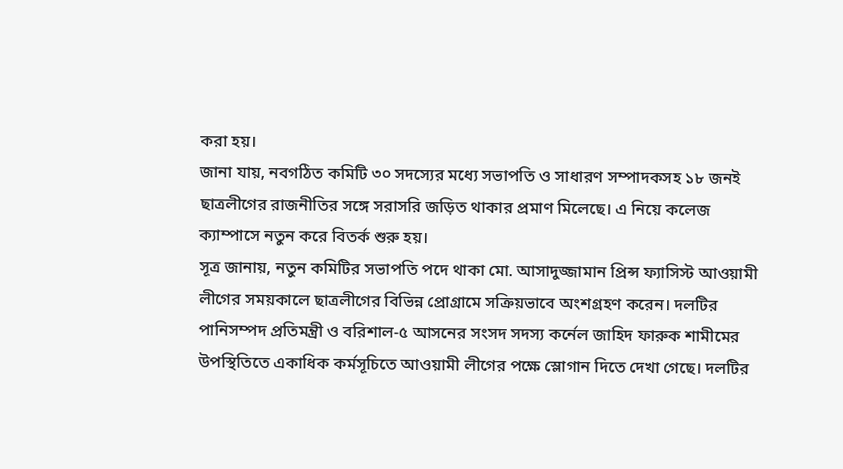করা হয়।
জানা যায়, নবগঠিত কমিটি ৩০ সদস্যের মধ্যে সভাপতি ও সাধারণ সম্পাদকসহ ১৮ জনই ছাত্রলীগের রাজনীতির সঙ্গে সরাসরি জড়িত থাকার প্রমাণ মিলেছে। এ নিয়ে কলেজ ক্যাম্পাসে নতুন করে বিতর্ক শুরু হয়।
সূত্র জানায়, নতুন কমিটির সভাপতি পদে থাকা মো. আসাদুজ্জামান প্রিন্স ফ্যাসিস্ট আওয়ামী লীগের সময়কালে ছাত্রলীগের বিভিন্ন প্রোগ্রামে সক্রিয়ভাবে অংশগ্রহণ করেন। দলটির পানিসম্পদ প্রতিমন্ত্রী ও বরিশাল-৫ আসনের সংসদ সদস্য কর্নেল জাহিদ ফারুক শামীমের উপস্থিতিতে একাধিক কর্মসূচিতে আওয়ামী লীগের পক্ষে স্লোগান দিতে দেখা গেছে। দলটির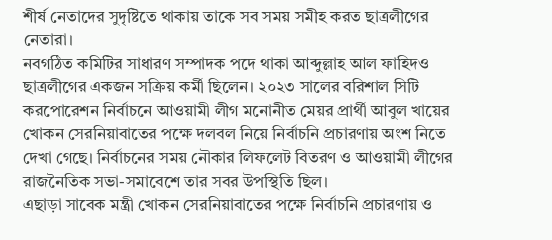শীর্ষ নেতাদের সুদৃষ্টিতে থাকায় তাকে সব সময় সমীহ করত ছাত্রলীগের নেতারা।
নবগঠিত কমিটির সাধারণ সম্পাদক পদে থাকা আব্দুল্লাহ আল ফাহিদও ছাত্রলীগের একজন সক্রিয় কর্মী ছিলেন। ২০২৩ সালের বরিশাল সিটি করপোরেশন নির্বাচনে আওয়ামী লীগ মনোনীত মেয়র প্রার্থী আবুল খায়ের খোকন সেরনিয়াবাতের পক্ষে দলবল নিয়ে নির্বাচনি প্রচারণায় অংশ নিতে দেখা গেছে। নির্বাচনের সময় নৌকার লিফলেট বিতরণ ও আওয়ামী লীগের রাজনৈতিক সভা-সমাবেশে তার সবর উপস্থিতি ছিল।
এছাড়া সাবেক মন্ত্রী খোকন সেরনিয়াবাতের পক্ষে নির্বাচনি প্রচারণায় ও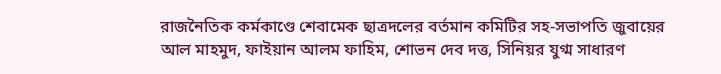রাজনৈতিক কর্মকাণ্ডে শেবামেক ছাত্রদলের বর্তমান কমিটির সহ-সভাপতি জুবায়ের আল মাহমুদ, ফাইয়ান আলম ফাহিম, শোভন দেব দত্ত, সিনিয়র যুগ্ম সাধারণ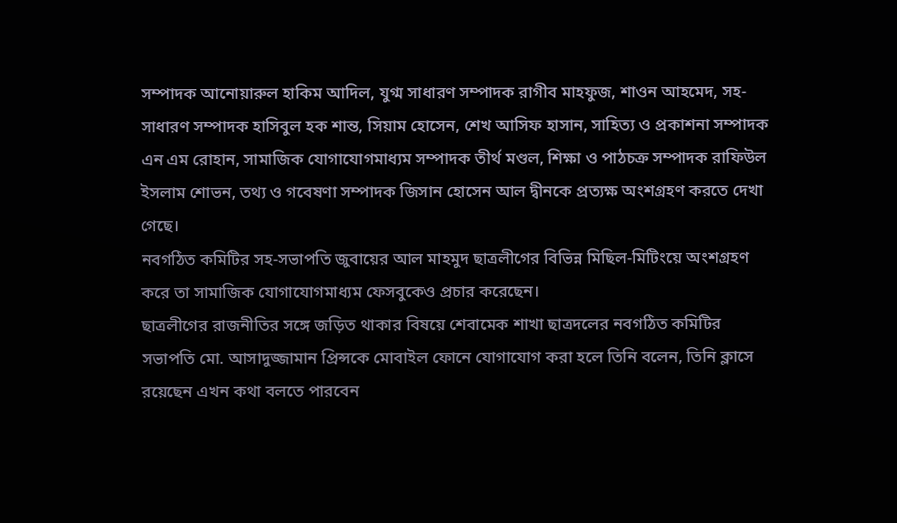সম্পাদক আনোয়ারুল হাকিম আদিল, যুগ্ম সাধারণ সম্পাদক রাগীব মাহফুজ, শাওন আহমেদ, সহ-সাধারণ সম্পাদক হাসিবুল হক শান্ত, সিয়াম হোসেন, শেখ আসিফ হাসান, সাহিত্য ও প্রকাশনা সম্পাদক এন এম রোহান, সামাজিক যোগাযোগমাধ্যম সম্পাদক তীর্থ মণ্ডল, শিক্ষা ও পাঠচক্র সম্পাদক রাফিউল ইসলাম শোভন, তথ্য ও গবেষণা সম্পাদক জিসান হোসেন আল দ্বীনকে প্রত্যক্ষ অংশগ্রহণ করতে দেখা গেছে।
নবগঠিত কমিটির সহ-সভাপতি জুবায়ের আল মাহমুদ ছাত্রলীগের বিভিন্ন মিছিল-মিটিংয়ে অংশগ্রহণ করে তা সামাজিক যোগাযোগমাধ্যম ফেসবুকেও প্রচার করেছেন।
ছাত্রলীগের রাজনীতির সঙ্গে জড়িত থাকার বিষয়ে শেবামেক শাখা ছাত্রদলের নবগঠিত কমিটির সভাপতি মো. আসাদুজ্জামান প্রিন্সকে মোবাইল ফোনে যোগাযোগ করা হলে তিনি বলেন, তিনি ক্লাসে রয়েছেন এখন কথা বলতে পারবেন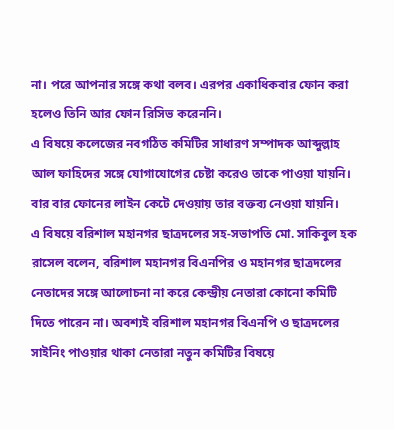না। পরে আপনার সঙ্গে কথা বলব। এরপর একাধিকবার ফোন করা হলেও তিনি আর ফোন রিসিভ করেননি।
এ বিষয়ে কলেজের নবগঠিত কমিটির সাধারণ সম্পাদক আব্দুল্লাহ আল ফাহিদের সঙ্গে যোগাযোগের চেষ্টা করেও তাকে পাওয়া যায়নি। বার বার ফোনের লাইন কেটে দেওয়ায় তার বক্তব্য নেওয়া যায়নি।
এ বিষয়ে বরিশাল মহানগর ছাত্রদলের সহ-সভাপতি মো. সাকিবুল হক রাসেল বলেন, বরিশাল মহানগর বিএনপির ও মহানগর ছাত্রদলের নেতাদের সঙ্গে আলোচনা না করে কেন্দ্রীয় নেতারা কোনো কমিটি দিতে পারেন না। অবশ্যই বরিশাল মহানগর বিএনপি ও ছাত্রদলের সাইনিং পাওয়ার থাকা নেতারা নতুন কমিটির বিষয়ে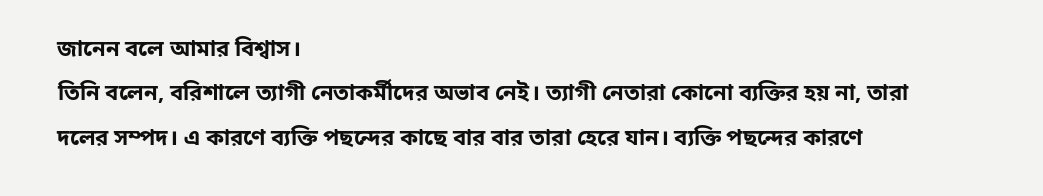জানেন বলে আমার বিশ্বাস।
তিনি বলেন, বরিশালে ত্যাগী নেতাকর্মীদের অভাব নেই। ত্যাগী নেতারা কোনো ব্যক্তির হয় না, তারা দলের সম্পদ। এ কারণে ব্যক্তি পছন্দের কাছে বার বার তারা হেরে যান। ব্যক্তি পছন্দের কারণে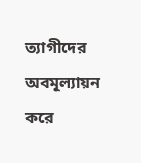ত্যাগীদের অবমূল্যায়ন করে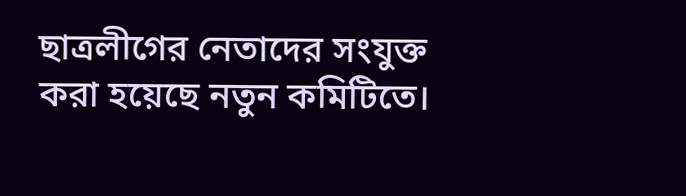ছাত্রলীগের নেতাদের সংযুক্ত করা হয়েছে নতুন কমিটিতে।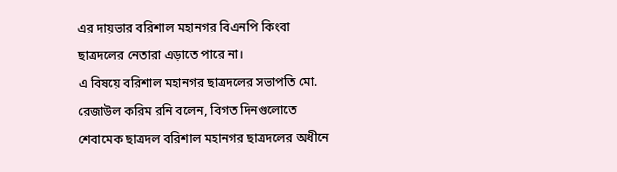এর দায়ভার বরিশাল মহানগর বিএনপি কিংবা ছাত্রদলের নেতারা এড়াতে পারে না।
এ বিষয়ে বরিশাল মহানগর ছাত্রদলের সভাপতি মো. রেজাউল করিম রনি বলেন, বিগত দিনগুলোতে শেবামেক ছাত্রদল বরিশাল মহানগর ছাত্রদলের অধীনে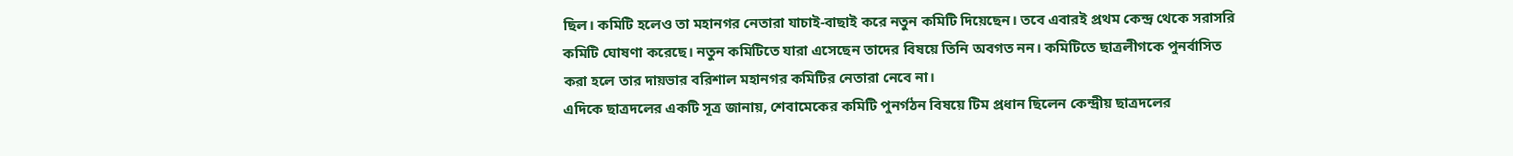ছিল। কমিটি হলেও তা মহানগর নেতারা যাচাই-বাছাই করে নতুন কমিটি দিয়েছেন। তবে এবারই প্রথম কেন্দ্র থেকে সরাসরি কমিটি ঘোষণা করেছে। নতুন কমিটিতে যারা এসেছেন তাদের বিষয়ে তিনি অবগত নন। কমিটিতে ছাত্রলীগকে পুনর্বাসিত করা হলে তার দায়ভার বরিশাল মহানগর কমিটির নেতারা নেবে না।
এদিকে ছাত্রদলের একটি সূত্র জানায়, শেবামেকের কমিটি পুনর্গঠন বিষয়ে টিম প্রধান ছিলেন কেন্দ্রীয় ছাত্রদলের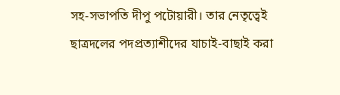সহ-সভাপতি দীপু পটোয়ারী। তার নেতৃত্বেই ছাত্রদলের পদপ্রত্যাশীদের যাচাই-বাছাই করা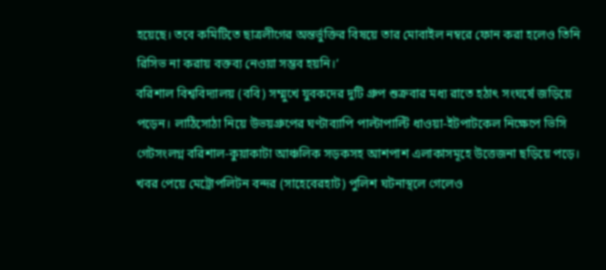হয়েছে। তবে কমিটিতে ছাত্রলীগের অন্তর্ভুক্তির বিষয়ে তার মোবাইল নম্বরে ফোন করা হলেও তিনি রিসিভ না করায় বক্তব্য নেওয়া সম্ভব হয়নি।’
বরিশাল বিশ্ববিদ্যালয় (ববি) সম্মুখে যুবকদের দুটি গ্রুপ শুক্রবার মধ্য রাতে হঠাৎ সংঘর্ষে জড়িয়ে পড়েন। লাঠিসোঠা নিয়ে উভয়গ্রুপের ঘণ্টাব্যাপি পাল্টাপাল্টি ধাওয়া-ইটপাটকেল নিক্ষেপে ভিসি গেটসংলগ্ন বরিশাল-কুয়াকাটা আঞ্চলিক সড়কসহ আশপাশ এলাকাসমূহে উত্তেজনা ছড়িয়ে পড়ে। খবর পেয়ে মেট্রোপলিটন বন্দর (সাহেবেরহাট) পুলিশ ঘটনাস্থলে গেলেও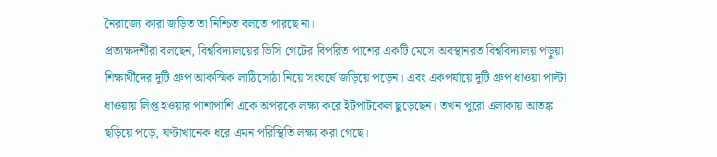নৈরাজ্যে কারা জড়িত তা নিশ্চিত বলতে পারছে না।
প্রত্যক্ষদর্শীরা বলছেন, বিশ্ববিদ্যালয়ের ভিসি গেটের বিপরিত পাশের একটি মেসে অবস্থানরত বিশ্ববিদ্যালয় পড়ুয়া শিক্ষার্থীদের দুটি গ্রুপ আকস্মিক লাঠিসোঠা নিয়ে সংঘর্ষে জড়িয়ে পড়েন। এবং একপর্যায়ে দুটি গ্রুপ ধাওয়া পাল্টা ধাওয়ায় লিপ্ত হওয়ার পাশাপাশি একে অপরকে লক্ষ্য করে ইটপাটকেল ছুড়েছেন। তখন পুরো এলাকায় আতঙ্ক ছড়িয়ে পড়ে, ঘণ্টাখানেক ধরে এমন পরিস্থিতি লক্ষ্য করা গেছে।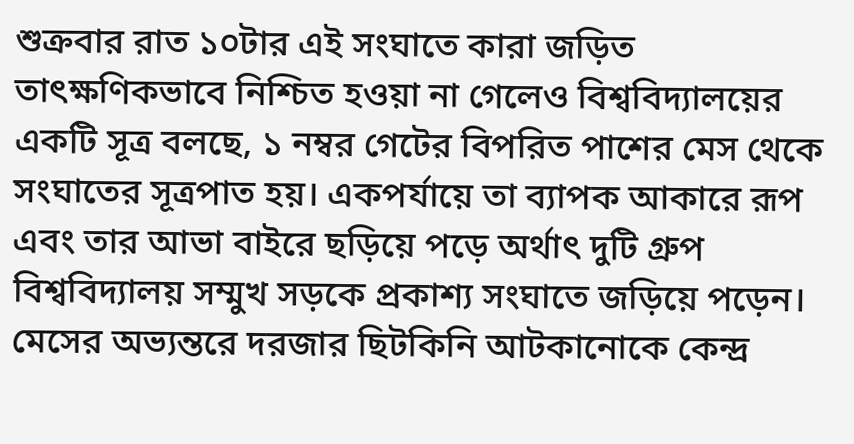শুক্রবার রাত ১০টার এই সংঘাতে কারা জড়িত তাৎক্ষণিকভাবে নিশ্চিত হওয়া না গেলেও বিশ্ববিদ্যালয়ের একটি সূত্র বলছে, ১ নম্বর গেটের বিপরিত পাশের মেস থেকে সংঘাতের সূত্রপাত হয়। একপর্যায়ে তা ব্যাপক আকারে রূপ এবং তার আভা বাইরে ছড়িয়ে পড়ে অর্থাৎ দুটি গ্রুপ বিশ্ববিদ্যালয় সম্মুখ সড়কে প্রকাশ্য সংঘাতে জড়িয়ে পড়েন। মেসের অভ্যন্তরে দরজার ছিটকিনি আটকানোকে কেন্দ্র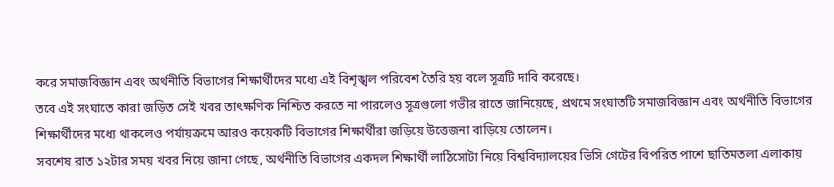করে সমাজবিজ্ঞান এবং অর্থনীতি বিভাগের শিক্ষার্থীদের মধ্যে এই বিশৃঙ্খল পরিবেশ তৈরি হয় বলে সূত্রটি দাবি করেছে।
তবে এই সংঘাতে কারা জড়িত সেই খবর তাৎক্ষণিক নিশ্চিত করতে না পারলেও সূত্রগুলো গভীর রাতে জানিয়েছে, প্রথমে সংঘাতটি সমাজবিজ্ঞান এবং অর্থনীতি বিভাগের শিক্ষার্থীদের মধ্যে থাকলেও পর্যায়ক্রমে আরও কয়েকটি বিভাগের শিক্ষার্থীরা জড়িয়ে উত্তেজনা বাড়িয়ে তোলেন।
সবশেষ রাত ১২টার সময় খবর নিয়ে জানা গেছে, অর্থনীতি বিভাগের একদল শিক্ষার্থী লাঠিসোটা নিয়ে বিশ্ববিদ্যালয়ের ভিসি গেটের বিপরিত পাশে ছাতিমতলা এলাকায়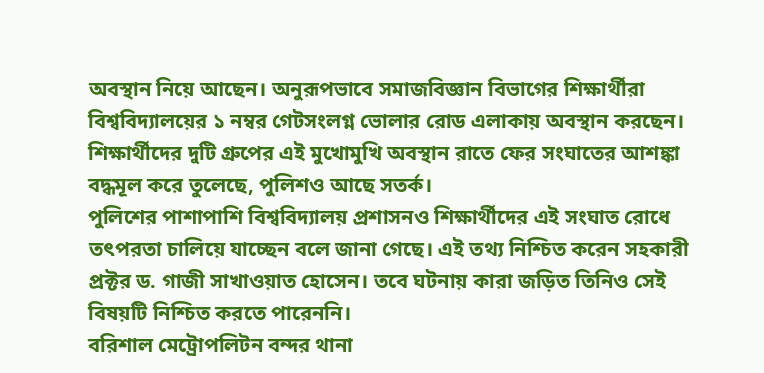অবস্থান নিয়ে আছেন। অনুরূপভাবে সমাজবিজ্ঞান বিভাগের শিক্ষার্থীরা বিশ্ববিদ্যালয়ের ১ নম্বর গেটসংলগ্ন ভোলার রোড এলাকায় অবস্থান করছেন। শিক্ষার্থীদের দুটি গ্রুপের এই মুখোমুখি অবস্থান রাতে ফের সংঘাতের আশঙ্কা বদ্ধমূল করে তুলেছে, পুলিশও আছে সতর্ক।
পুলিশের পাশাপাশি বিশ্ববিদ্যালয় প্রশাসনও শিক্ষার্থীদের এই সংঘাত রোধে তৎপরতা চালিয়ে যাচ্ছেন বলে জানা গেছে। এই তথ্য নিশ্চিত করেন সহকারী প্রক্টর ড. গাজী সাখাওয়াত হোসেন। তবে ঘটনায় কারা জড়িত তিনিও সেই বিষয়টি নিশ্চিত করতে পারেননি।
বরিশাল মেট্রোপলিটন বন্দর থানা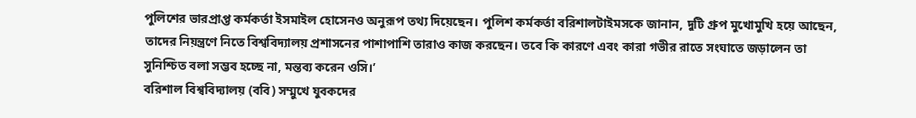পুলিশের ভারপ্রাপ্ত কর্মকর্তা ইসমাইল হোসেনও অনুরূপ তথ্য দিয়েছেন। পুলিশ কর্মকর্তা বরিশালটাইমসকে জানান, দুটি গ্রুপ মুখোমুখি হয়ে আছেন, তাদের নিয়ন্ত্রণে নিতে বিশ্ববিদ্যালয় প্রশাসনের পাশাপাশি তারাও কাজ করছেন। তবে কি কারণে এবং কারা গভীর রাতে সংঘাতে জড়ালেন তা সুনিশ্চিত বলা সম্ভব হচ্ছে না, মন্তব্য করেন ওসি।’
বরিশাল বিশ্ববিদ্যালয় (ববি) সম্মুখে যুবকদের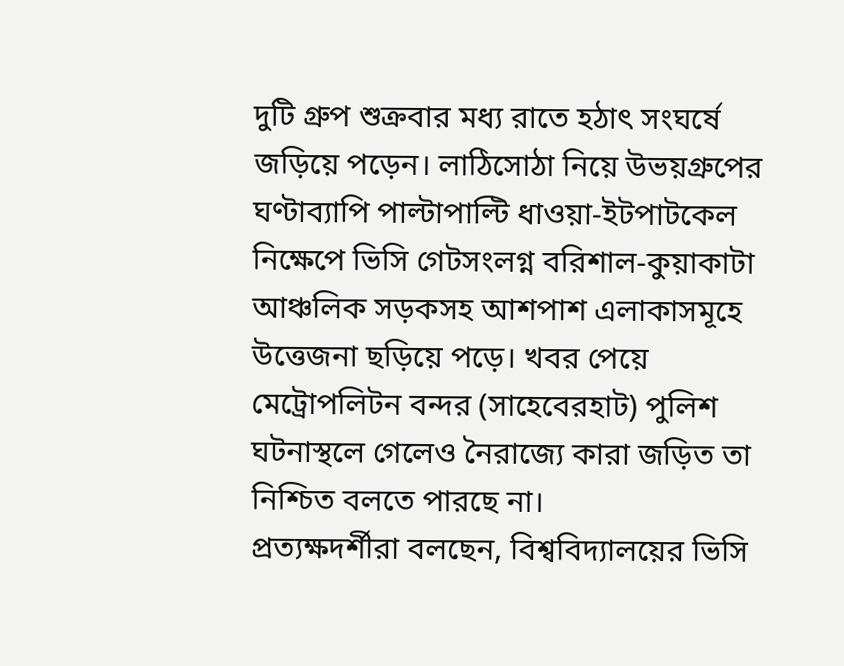দুটি গ্রুপ শুক্রবার মধ্য রাতে হঠাৎ সংঘর্ষে জড়িয়ে পড়েন। লাঠিসোঠা নিয়ে উভয়গ্রুপের ঘণ্টাব্যাপি পাল্টাপাল্টি ধাওয়া-ইটপাটকেল নিক্ষেপে ভিসি গেটসংলগ্ন বরিশাল-কুয়াকাটা আঞ্চলিক সড়কসহ আশপাশ এলাকাসমূহে উত্তেজনা ছড়িয়ে পড়ে। খবর পেয়ে মেট্রোপলিটন বন্দর (সাহেবেরহাট) পুলিশ ঘটনাস্থলে গেলেও নৈরাজ্যে কারা জড়িত তা নিশ্চিত বলতে পারছে না।
প্রত্যক্ষদর্শীরা বলছেন, বিশ্ববিদ্যালয়ের ভিসি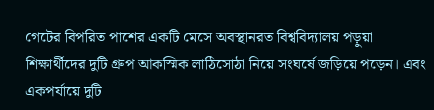গেটের বিপরিত পাশের একটি মেসে অবস্থানরত বিশ্ববিদ্যালয় পড়ুয়া শিক্ষার্থীদের দুটি গ্রুপ আকস্মিক লাঠিসোঠা নিয়ে সংঘর্ষে জড়িয়ে পড়েন। এবং একপর্যায়ে দুটি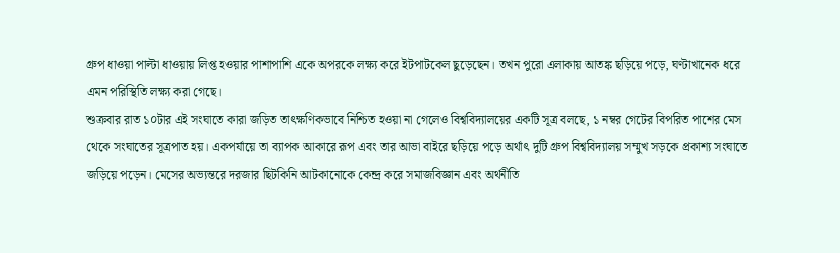গ্রুপ ধাওয়া পাল্টা ধাওয়ায় লিপ্ত হওয়ার পাশাপাশি একে অপরকে লক্ষ্য করে ইটপাটকেল ছুড়েছেন। তখন পুরো এলাকায় আতঙ্ক ছড়িয়ে পড়ে, ঘণ্টাখানেক ধরে এমন পরিস্থিতি লক্ষ্য করা গেছে।
শুক্রবার রাত ১০টার এই সংঘাতে কারা জড়িত তাৎক্ষণিকভাবে নিশ্চিত হওয়া না গেলেও বিশ্ববিদ্যালয়ের একটি সূত্র বলছে, ১ নম্বর গেটের বিপরিত পাশের মেস থেকে সংঘাতের সূত্রপাত হয়। একপর্যায়ে তা ব্যাপক আকারে রূপ এবং তার আভা বাইরে ছড়িয়ে পড়ে অর্থাৎ দুটি গ্রুপ বিশ্ববিদ্যালয় সম্মুখ সড়কে প্রকাশ্য সংঘাতে জড়িয়ে পড়েন। মেসের অভ্যন্তরে দরজার ছিটকিনি আটকানোকে কেন্দ্র করে সমাজবিজ্ঞান এবং অর্থনীতি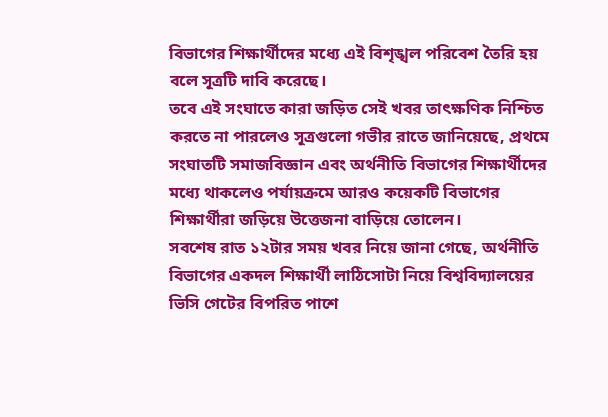বিভাগের শিক্ষার্থীদের মধ্যে এই বিশৃঙ্খল পরিবেশ তৈরি হয় বলে সূত্রটি দাবি করেছে।
তবে এই সংঘাতে কারা জড়িত সেই খবর তাৎক্ষণিক নিশ্চিত করতে না পারলেও সূত্রগুলো গভীর রাতে জানিয়েছে, প্রথমে সংঘাতটি সমাজবিজ্ঞান এবং অর্থনীতি বিভাগের শিক্ষার্থীদের মধ্যে থাকলেও পর্যায়ক্রমে আরও কয়েকটি বিভাগের শিক্ষার্থীরা জড়িয়ে উত্তেজনা বাড়িয়ে তোলেন।
সবশেষ রাত ১২টার সময় খবর নিয়ে জানা গেছে, অর্থনীতি বিভাগের একদল শিক্ষার্থী লাঠিসোটা নিয়ে বিশ্ববিদ্যালয়ের ভিসি গেটের বিপরিত পাশে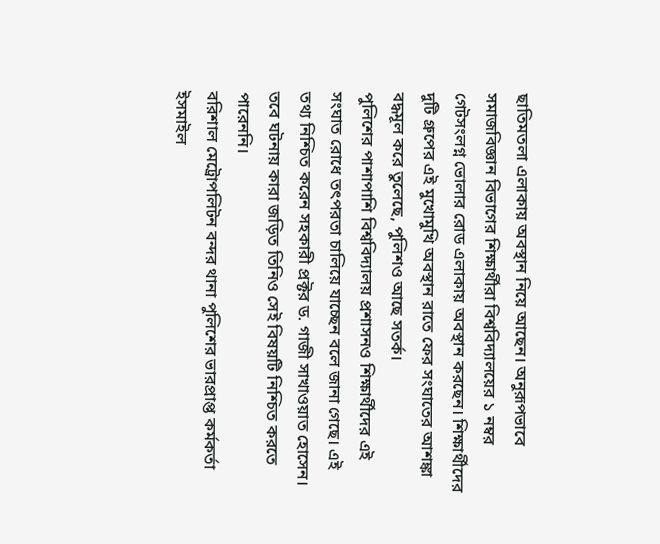ছাতিমতলা এলাকায় অবস্থান নিয়ে আছেন। অনুরূপভাবে সমাজবিজ্ঞান বিভাগের শিক্ষার্থীরা বিশ্ববিদ্যালয়ের ১ নম্বর গেটসংলগ্ন ভোলার রোড এলাকায় অবস্থান করছেন। শিক্ষার্থীদের দুটি গ্রুপের এই মুখোমুখি অবস্থান রাতে ফের সংঘাতের আশঙ্কা বদ্ধমূল করে তুলেছে, পুলিশও আছে সতর্ক।
পুলিশের পাশাপাশি বিশ্ববিদ্যালয় প্রশাসনও শিক্ষার্থীদের এই সংঘাত রোধে তৎপরতা চালিয়ে যাচ্ছেন বলে জানা গেছে। এই তথ্য নিশ্চিত করেন সহকারী প্রক্টর ড. গাজী সাখাওয়াত হোসেন। তবে ঘটনায় কারা জড়িত তিনিও সেই বিষয়টি নিশ্চিত করতে পারেননি।
বরিশাল মেট্রোপলিটন বন্দর থানা পুলিশের ভারপ্রাপ্ত কর্মকর্তা ইসমাইল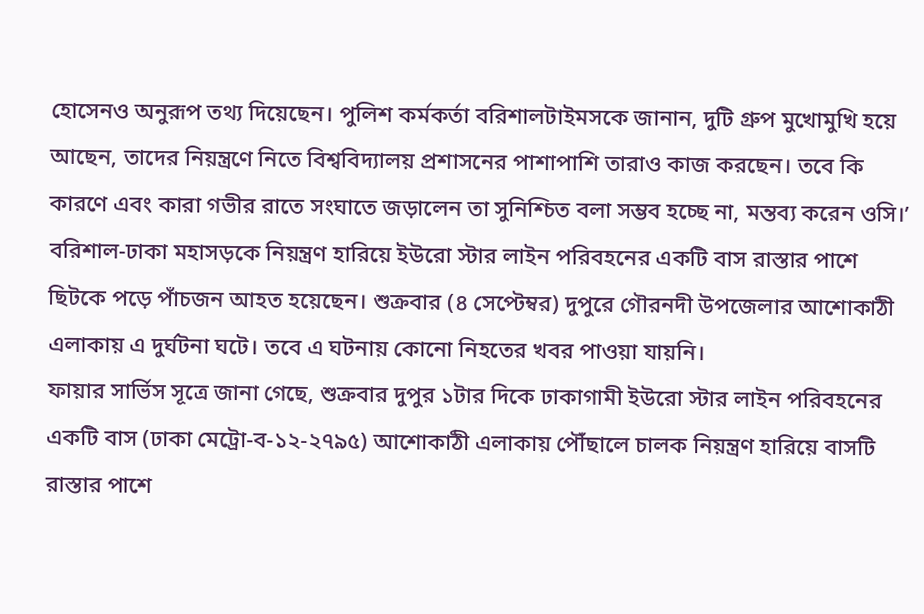হোসেনও অনুরূপ তথ্য দিয়েছেন। পুলিশ কর্মকর্তা বরিশালটাইমসকে জানান, দুটি গ্রুপ মুখোমুখি হয়ে আছেন, তাদের নিয়ন্ত্রণে নিতে বিশ্ববিদ্যালয় প্রশাসনের পাশাপাশি তারাও কাজ করছেন। তবে কি কারণে এবং কারা গভীর রাতে সংঘাতে জড়ালেন তা সুনিশ্চিত বলা সম্ভব হচ্ছে না, মন্তব্য করেন ওসি।’
বরিশাল-ঢাকা মহাসড়কে নিয়ন্ত্রণ হারিয়ে ইউরো স্টার লাইন পরিবহনের একটি বাস রাস্তার পাশে ছিটকে পড়ে পাঁচজন আহত হয়েছেন। শুক্রবার (৪ সেপ্টেম্বর) দুপুরে গৌরনদী উপজেলার আশোকাঠী এলাকায় এ দুর্ঘটনা ঘটে। তবে এ ঘটনায় কোনো নিহতের খবর পাওয়া যায়নি।
ফায়ার সার্ভিস সূত্রে জানা গেছে, শুক্রবার দুপুর ১টার দিকে ঢাকাগামী ইউরো স্টার লাইন পরিবহনের একটি বাস (ঢাকা মেট্রো-ব-১২-২৭৯৫) আশোকাঠী এলাকায় পৌঁছালে চালক নিয়ন্ত্রণ হারিয়ে বাসটি রাস্তার পাশে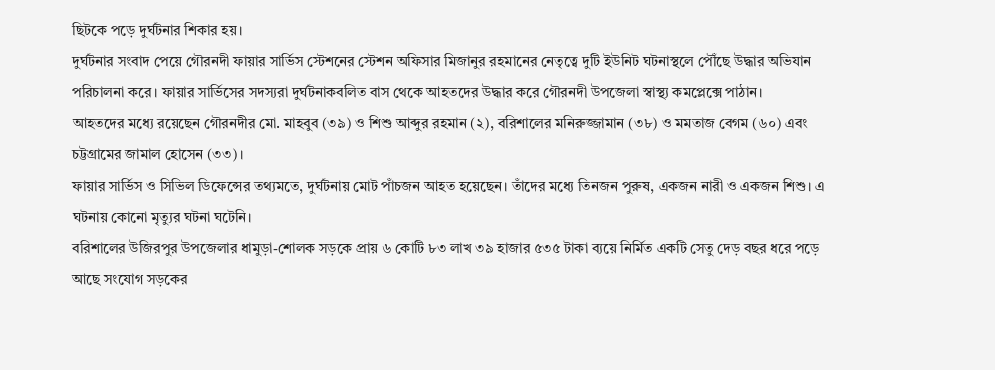ছিটকে পড়ে দুর্ঘটনার শিকার হয়।
দুর্ঘটনার সংবাদ পেয়ে গৌরনদী ফায়ার সার্ভিস স্টেশনের স্টেশন অফিসার মিজানুর রহমানের নেতৃত্বে দুটি ইউনিট ঘটনাস্থলে পৌঁছে উদ্ধার অভিযান পরিচালনা করে। ফায়ার সার্ভিসের সদস্যরা দুর্ঘটনাকবলিত বাস থেকে আহতদের উদ্ধার করে গৌরনদী উপজেলা স্বাস্থ্য কমপ্লেক্সে পাঠান।
আহতদের মধ্যে রয়েছেন গৌরনদীর মো. মাহবুব (৩৯) ও শিশু আব্দুর রহমান (২), বরিশালের মনিরুজ্জামান (৩৮) ও মমতাজ বেগম (৬০) এবং চট্টগ্রামের জামাল হোসেন (৩৩)।
ফায়ার সার্ভিস ও সিভিল ডিফেন্সের তথ্যমতে, দুর্ঘটনায় মোট পাঁচজন আহত হয়েছেন। তাঁদের মধ্যে তিনজন পুরুষ, একজন নারী ও একজন শিশু। এ ঘটনায় কোনো মৃত্যুর ঘটনা ঘটেনি।
বরিশালের উজিরপুর উপজেলার ধামুড়া-শোলক সড়কে প্রায় ৬ কোটি ৮৩ লাখ ৩৯ হাজার ৫৩৫ টাকা ব্যয়ে নির্মিত একটি সেতু দেড় বছর ধরে পড়ে আছে সংযোগ সড়কের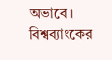অভাবে। বিশ্বব্যাংকের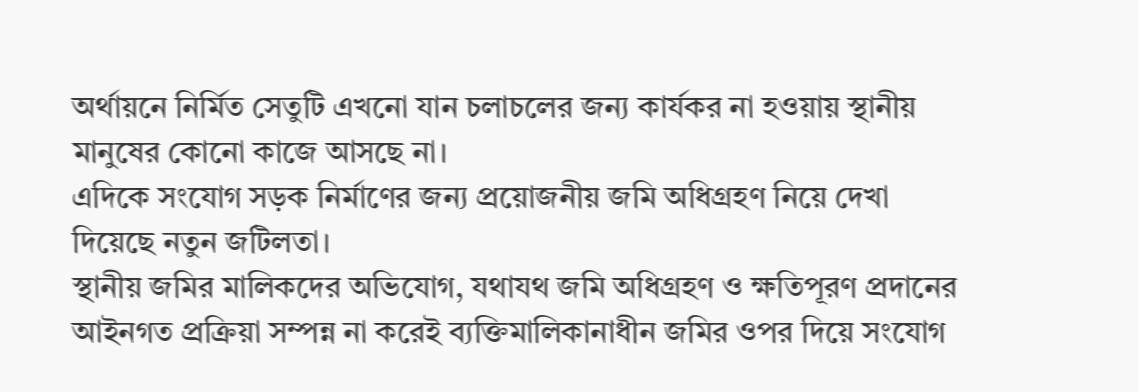অর্থায়নে নির্মিত সেতুটি এখনো যান চলাচলের জন্য কার্যকর না হওয়ায় স্থানীয় মানুষের কোনো কাজে আসছে না।
এদিকে সংযোগ সড়ক নির্মাণের জন্য প্রয়োজনীয় জমি অধিগ্রহণ নিয়ে দেখা দিয়েছে নতুন জটিলতা।
স্থানীয় জমির মালিকদের অভিযোগ, যথাযথ জমি অধিগ্রহণ ও ক্ষতিপূরণ প্রদানের আইনগত প্রক্রিয়া সম্পন্ন না করেই ব্যক্তিমালিকানাধীন জমির ওপর দিয়ে সংযোগ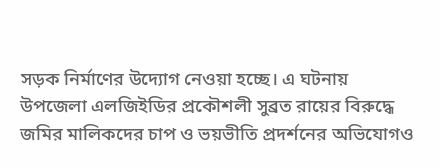সড়ক নির্মাণের উদ্যোগ নেওয়া হচ্ছে। এ ঘটনায় উপজেলা এলজিইডির প্রকৌশলী সুব্রত রায়ের বিরুদ্ধে জমির মালিকদের চাপ ও ভয়ভীতি প্রদর্শনের অভিযোগও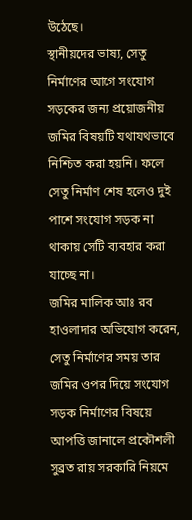উঠেছে।
স্থানীয়দের ভাষ্য, সেতু নির্মাণের আগে সংযোগ সড়কের জন্য প্রয়োজনীয় জমির বিষয়টি যথাযথভাবে নিশ্চিত করা হয়নি। ফলে সেতু নির্মাণ শেষ হলেও দুই পাশে সংযোগ সড়ক না থাকায় সেটি ব্যবহার করা যাচ্ছে না।
জমির মালিক আঃ রব হাওলাদার অভিযোগ করেন, সেতু নির্মাণের সময় তার জমির ওপর দিয়ে সংযোগ সড়ক নির্মাণের বিষয়ে আপত্তি জানালে প্রকৌশলী সুব্রত রায় সরকারি নিয়মে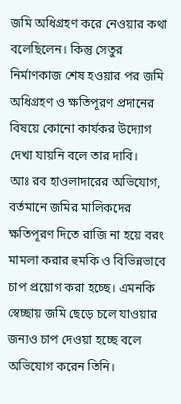জমি অধিগ্রহণ করে নেওয়ার কথা বলেছিলেন। কিন্তু সেতুর নির্মাণকাজ শেষ হওয়ার পর জমি অধিগ্রহণ ও ক্ষতিপূরণ প্রদানের বিষয়ে কোনো কার্যকর উদ্যোগ দেখা যায়নি বলে তার দাবি।
আঃ রব হাওলাদারের অভিযোগ, বর্তমানে জমির মালিকদের ক্ষতিপূরণ দিতে রাজি না হয়ে বরং মামলা করার হুমকি ও বিভিন্নভাবে চাপ প্রয়োগ করা হচ্ছে। এমনকি স্বেচ্ছায় জমি ছেড়ে চলে যাওয়ার জন্যও চাপ দেওয়া হচ্ছে বলে অভিযোগ করেন তিনি।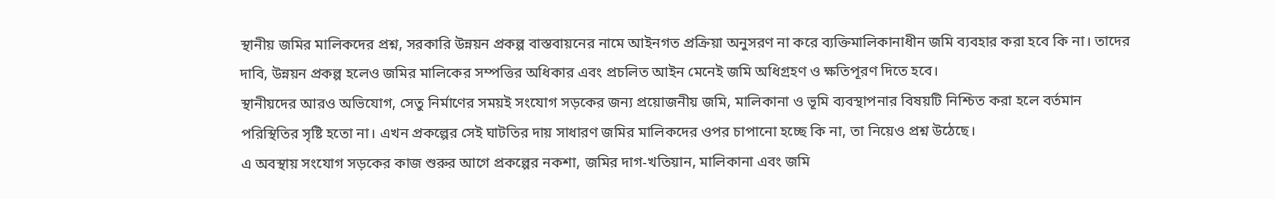স্থানীয় জমির মালিকদের প্রশ্ন, সরকারি উন্নয়ন প্রকল্প বাস্তবায়নের নামে আইনগত প্রক্রিয়া অনুসরণ না করে ব্যক্তিমালিকানাধীন জমি ব্যবহার করা হবে কি না। তাদের দাবি, উন্নয়ন প্রকল্প হলেও জমির মালিকের সম্পত্তির অধিকার এবং প্রচলিত আইন মেনেই জমি অধিগ্রহণ ও ক্ষতিপূরণ দিতে হবে।
স্থানীয়দের আরও অভিযোগ, সেতু নির্মাণের সময়ই সংযোগ সড়কের জন্য প্রয়োজনীয় জমি, মালিকানা ও ভূমি ব্যবস্থাপনার বিষয়টি নিশ্চিত করা হলে বর্তমান পরিস্থিতির সৃষ্টি হতো না। এখন প্রকল্পের সেই ঘাটতির দায় সাধারণ জমির মালিকদের ওপর চাপানো হচ্ছে কি না, তা নিয়েও প্রশ্ন উঠেছে।
এ অবস্থায় সংযোগ সড়কের কাজ শুরুর আগে প্রকল্পের নকশা, জমির দাগ-খতিয়ান, মালিকানা এবং জমি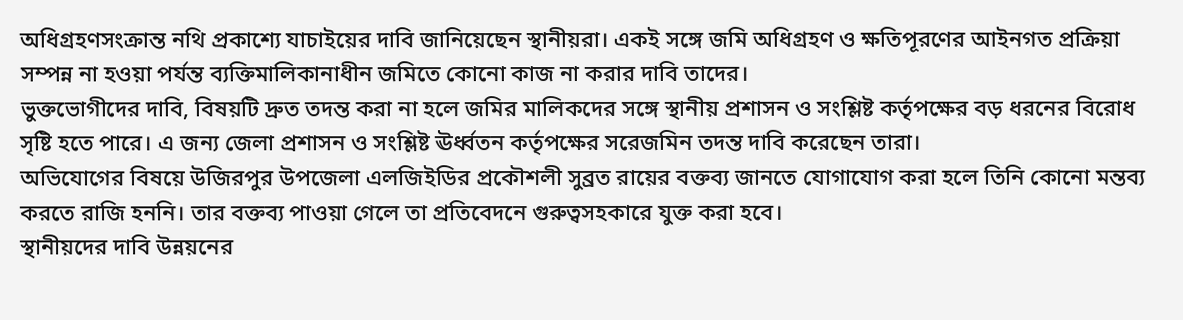অধিগ্রহণসংক্রান্ত নথি প্রকাশ্যে যাচাইয়ের দাবি জানিয়েছেন স্থানীয়রা। একই সঙ্গে জমি অধিগ্রহণ ও ক্ষতিপূরণের আইনগত প্রক্রিয়া সম্পন্ন না হওয়া পর্যন্ত ব্যক্তিমালিকানাধীন জমিতে কোনো কাজ না করার দাবি তাদের।
ভুক্তভোগীদের দাবি, বিষয়টি দ্রুত তদন্ত করা না হলে জমির মালিকদের সঙ্গে স্থানীয় প্রশাসন ও সংশ্লিষ্ট কর্তৃপক্ষের বড় ধরনের বিরোধ সৃষ্টি হতে পারে। এ জন্য জেলা প্রশাসন ও সংশ্লিষ্ট ঊর্ধ্বতন কর্তৃপক্ষের সরেজমিন তদন্ত দাবি করেছেন তারা।
অভিযোগের বিষয়ে উজিরপুর উপজেলা এলজিইডির প্রকৌশলী সুব্রত রায়ের বক্তব্য জানতে যোগাযোগ করা হলে তিনি কোনো মন্তব্য করতে রাজি হননি। তার বক্তব্য পাওয়া গেলে তা প্রতিবেদনে গুরুত্বসহকারে যুক্ত করা হবে।
স্থানীয়দের দাবি উন্নয়নের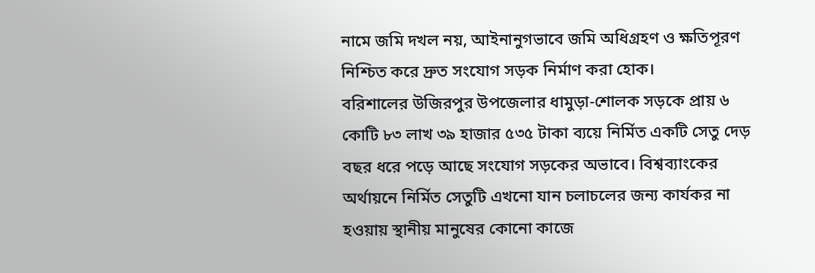নামে জমি দখল নয়, আইনানুগভাবে জমি অধিগ্রহণ ও ক্ষতিপূরণ নিশ্চিত করে দ্রুত সংযোগ সড়ক নির্মাণ করা হোক।
বরিশালের উজিরপুর উপজেলার ধামুড়া-শোলক সড়কে প্রায় ৬ কোটি ৮৩ লাখ ৩৯ হাজার ৫৩৫ টাকা ব্যয়ে নির্মিত একটি সেতু দেড় বছর ধরে পড়ে আছে সংযোগ সড়কের অভাবে। বিশ্বব্যাংকের অর্থায়নে নির্মিত সেতুটি এখনো যান চলাচলের জন্য কার্যকর না হওয়ায় স্থানীয় মানুষের কোনো কাজে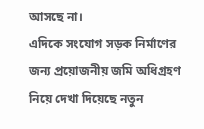আসছে না।
এদিকে সংযোগ সড়ক নির্মাণের জন্য প্রয়োজনীয় জমি অধিগ্রহণ নিয়ে দেখা দিয়েছে নতুন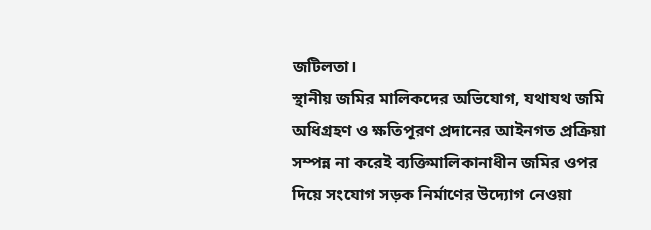জটিলতা।
স্থানীয় জমির মালিকদের অভিযোগ, যথাযথ জমি অধিগ্রহণ ও ক্ষতিপূরণ প্রদানের আইনগত প্রক্রিয়া সম্পন্ন না করেই ব্যক্তিমালিকানাধীন জমির ওপর দিয়ে সংযোগ সড়ক নির্মাণের উদ্যোগ নেওয়া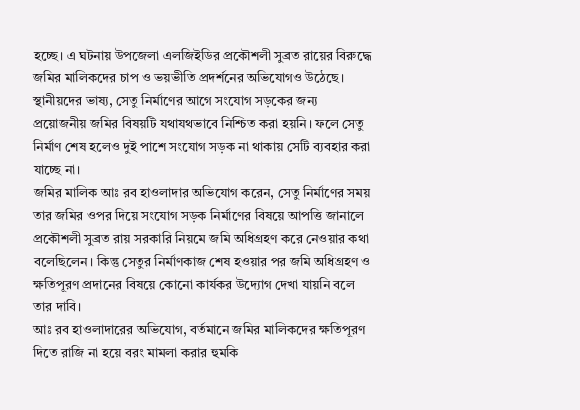হচ্ছে। এ ঘটনায় উপজেলা এলজিইডির প্রকৌশলী সুব্রত রায়ের বিরুদ্ধে জমির মালিকদের চাপ ও ভয়ভীতি প্রদর্শনের অভিযোগও উঠেছে।
স্থানীয়দের ভাষ্য, সেতু নির্মাণের আগে সংযোগ সড়কের জন্য প্রয়োজনীয় জমির বিষয়টি যথাযথভাবে নিশ্চিত করা হয়নি। ফলে সেতু নির্মাণ শেষ হলেও দুই পাশে সংযোগ সড়ক না থাকায় সেটি ব্যবহার করা যাচ্ছে না।
জমির মালিক আঃ রব হাওলাদার অভিযোগ করেন, সেতু নির্মাণের সময় তার জমির ওপর দিয়ে সংযোগ সড়ক নির্মাণের বিষয়ে আপত্তি জানালে প্রকৌশলী সুব্রত রায় সরকারি নিয়মে জমি অধিগ্রহণ করে নেওয়ার কথা বলেছিলেন। কিন্তু সেতুর নির্মাণকাজ শেষ হওয়ার পর জমি অধিগ্রহণ ও ক্ষতিপূরণ প্রদানের বিষয়ে কোনো কার্যকর উদ্যোগ দেখা যায়নি বলে তার দাবি।
আঃ রব হাওলাদারের অভিযোগ, বর্তমানে জমির মালিকদের ক্ষতিপূরণ দিতে রাজি না হয়ে বরং মামলা করার হুমকি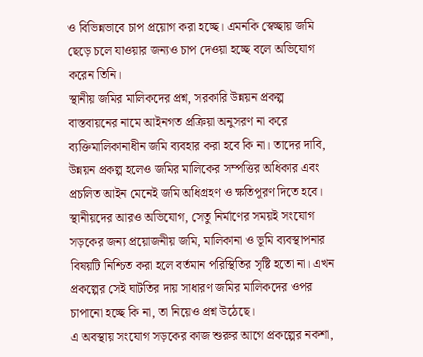ও বিভিন্নভাবে চাপ প্রয়োগ করা হচ্ছে। এমনকি স্বেচ্ছায় জমি ছেড়ে চলে যাওয়ার জন্যও চাপ দেওয়া হচ্ছে বলে অভিযোগ করেন তিনি।
স্থানীয় জমির মালিকদের প্রশ্ন, সরকারি উন্নয়ন প্রকল্প বাস্তবায়নের নামে আইনগত প্রক্রিয়া অনুসরণ না করে ব্যক্তিমালিকানাধীন জমি ব্যবহার করা হবে কি না। তাদের দাবি, উন্নয়ন প্রকল্প হলেও জমির মালিকের সম্পত্তির অধিকার এবং প্রচলিত আইন মেনেই জমি অধিগ্রহণ ও ক্ষতিপূরণ দিতে হবে।
স্থানীয়দের আরও অভিযোগ, সেতু নির্মাণের সময়ই সংযোগ সড়কের জন্য প্রয়োজনীয় জমি, মালিকানা ও ভূমি ব্যবস্থাপনার বিষয়টি নিশ্চিত করা হলে বর্তমান পরিস্থিতির সৃষ্টি হতো না। এখন প্রকল্পের সেই ঘাটতির দায় সাধারণ জমির মালিকদের ওপর চাপানো হচ্ছে কি না, তা নিয়েও প্রশ্ন উঠেছে।
এ অবস্থায় সংযোগ সড়কের কাজ শুরুর আগে প্রকল্পের নকশা,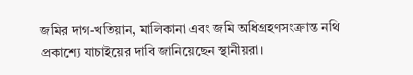জমির দাগ-খতিয়ান, মালিকানা এবং জমি অধিগ্রহণসংক্রান্ত নথি প্রকাশ্যে যাচাইয়ের দাবি জানিয়েছেন স্থানীয়রা।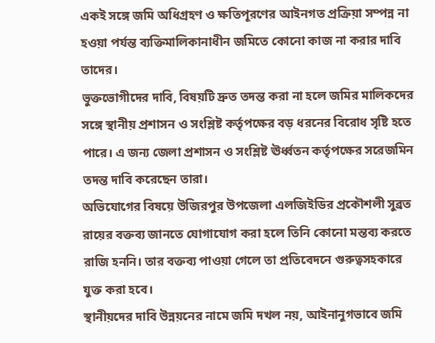একই সঙ্গে জমি অধিগ্রহণ ও ক্ষতিপূরণের আইনগত প্রক্রিয়া সম্পন্ন না হওয়া পর্যন্ত ব্যক্তিমালিকানাধীন জমিতে কোনো কাজ না করার দাবি তাদের।
ভুক্তভোগীদের দাবি, বিষয়টি দ্রুত তদন্ত করা না হলে জমির মালিকদের সঙ্গে স্থানীয় প্রশাসন ও সংশ্লিষ্ট কর্তৃপক্ষের বড় ধরনের বিরোধ সৃষ্টি হতে পারে। এ জন্য জেলা প্রশাসন ও সংশ্লিষ্ট ঊর্ধ্বতন কর্তৃপক্ষের সরেজমিন তদন্ত দাবি করেছেন তারা।
অভিযোগের বিষয়ে উজিরপুর উপজেলা এলজিইডির প্রকৌশলী সুব্রত রায়ের বক্তব্য জানতে যোগাযোগ করা হলে তিনি কোনো মন্তব্য করতে রাজি হননি। তার বক্তব্য পাওয়া গেলে তা প্রতিবেদনে গুরুত্বসহকারে যুক্ত করা হবে।
স্থানীয়দের দাবি উন্নয়নের নামে জমি দখল নয়, আইনানুগভাবে জমি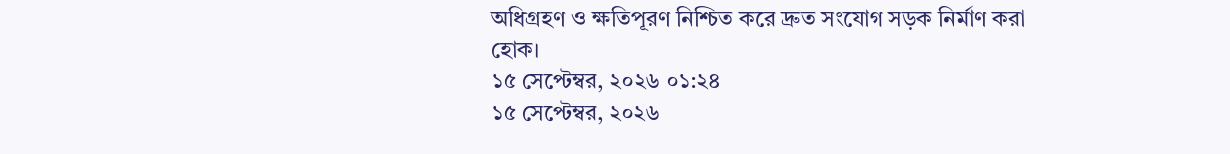অধিগ্রহণ ও ক্ষতিপূরণ নিশ্চিত করে দ্রুত সংযোগ সড়ক নির্মাণ করা হোক।
১৫ সেপ্টেম্বর, ২০২৬ ০১:২৪
১৫ সেপ্টেম্বর, ২০২৬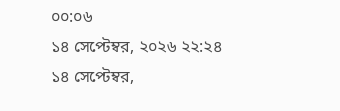০০:০৬
১৪ সেপ্টেম্বর, ২০২৬ ২২:২৪
১৪ সেপ্টেম্বর,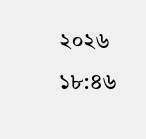২০২৬ ১৮:৪৬